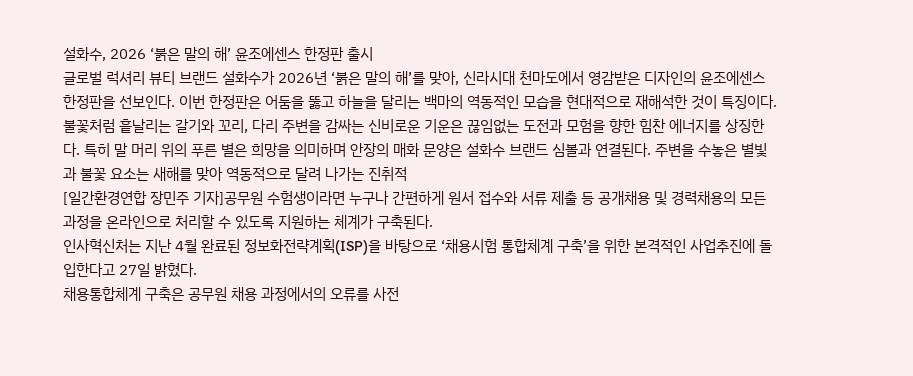설화수, 2026 ‘붉은 말의 해’ 윤조에센스 한정판 출시
글로벌 럭셔리 뷰티 브랜드 설화수가 2026년 ‘붉은 말의 해’를 맞아, 신라시대 천마도에서 영감받은 디자인의 윤조에센스 한정판을 선보인다. 이번 한정판은 어둠을 뚫고 하늘을 달리는 백마의 역동적인 모습을 현대적으로 재해석한 것이 특징이다. 불꽃처럼 흩날리는 갈기와 꼬리, 다리 주변을 감싸는 신비로운 기운은 끊임없는 도전과 모험을 향한 힘찬 에너지를 상징한다. 특히 말 머리 위의 푸른 별은 희망을 의미하며 안장의 매화 문양은 설화수 브랜드 심볼과 연결된다. 주변을 수놓은 별빛과 불꽃 요소는 새해를 맞아 역동적으로 달려 나가는 진취적
[일간환경연합 장민주 기자]공무원 수험생이라면 누구나 간편하게 원서 접수와 서류 제출 등 공개채용 및 경력채용의 모든 과정을 온라인으로 처리할 수 있도록 지원하는 체계가 구축된다.
인사혁신처는 지난 4월 완료된 정보화전략계획(ISP)을 바탕으로 ‘채용시험 통합체계 구축’을 위한 본격적인 사업추진에 돌입한다고 27일 밝혔다.
채용통합체계 구축은 공무원 채용 과정에서의 오류를 사전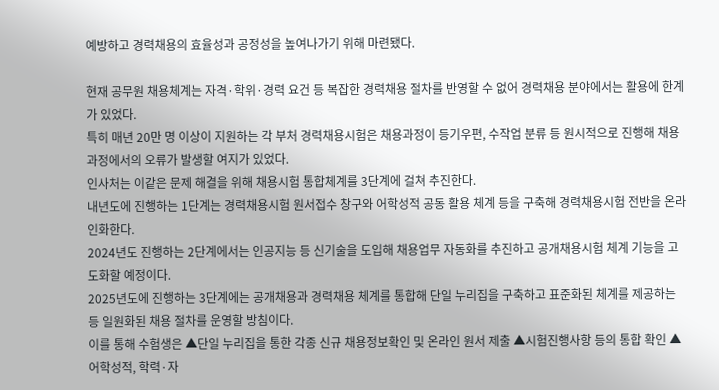예방하고 경력채용의 효율성과 공정성을 높여나가기 위해 마련됐다.

현재 공무원 채용체계는 자격·학위·경력 요건 등 복잡한 경력채용 절차를 반영할 수 없어 경력채용 분야에서는 활용에 한계가 있었다.
특히 매년 20만 명 이상이 지원하는 각 부처 경력채용시험은 채용과정이 등기우편, 수작업 분류 등 원시적으로 진행해 채용과정에서의 오류가 발생할 여지가 있었다.
인사처는 이같은 문제 해결을 위해 채용시험 통합체계를 3단계에 걸쳐 추진한다.
내년도에 진행하는 1단계는 경력채용시험 원서접수 창구와 어학성적 공동 활용 체계 등을 구축해 경력채용시험 전반을 온라인화한다.
2024년도 진행하는 2단계에서는 인공지능 등 신기술을 도입해 채용업무 자동화를 추진하고 공개채용시험 체계 기능을 고도화할 예정이다.
2025년도에 진행하는 3단계에는 공개채용과 경력채용 체계를 통합해 단일 누리집을 구축하고 표준화된 체계를 제공하는 등 일원화된 채용 절차를 운영할 방침이다.
이를 통해 수험생은 ▲단일 누리집을 통한 각종 신규 채용정보확인 및 온라인 원서 제출 ▲시험진행사항 등의 통합 확인 ▲어학성적, 학력·자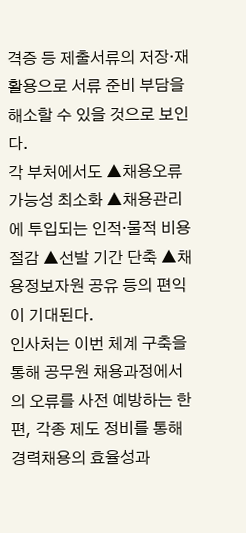격증 등 제출서류의 저장·재활용으로 서류 준비 부담을 해소할 수 있을 것으로 보인다.
각 부처에서도 ▲채용오류 가능성 최소화 ▲채용관리에 투입되는 인적·물적 비용 절감 ▲선발 기간 단축 ▲채용정보자원 공유 등의 편익이 기대된다.
인사처는 이번 체계 구축을 통해 공무원 채용과정에서의 오류를 사전 예방하는 한편, 각종 제도 정비를 통해 경력채용의 효율성과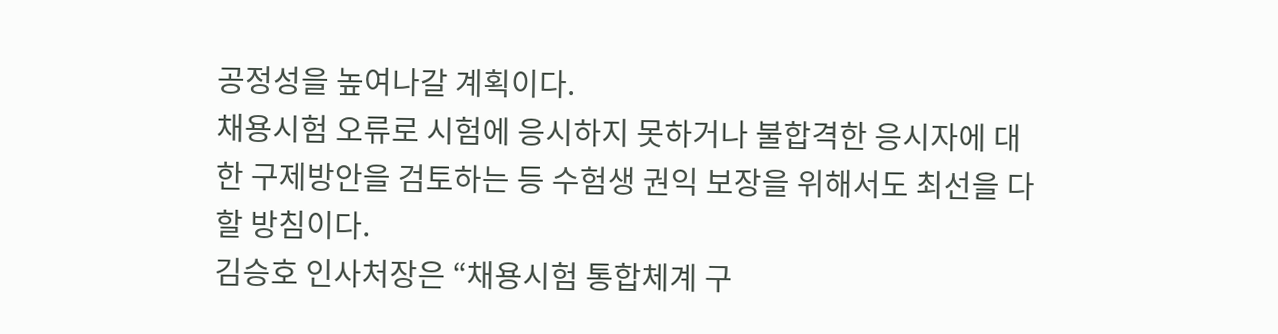공정성을 높여나갈 계획이다.
채용시험 오류로 시험에 응시하지 못하거나 불합격한 응시자에 대한 구제방안을 검토하는 등 수험생 권익 보장을 위해서도 최선을 다할 방침이다.
김승호 인사처장은 “채용시험 통합체계 구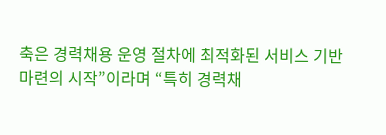축은 경력채용 운영 절차에 최적화된 서비스 기반 마련의 시작”이라며 “특히 경력채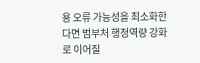용 오류 가능성을 최소화한다면 범부처 행정역량 강화로 이어질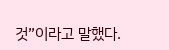것”이라고 말했다.